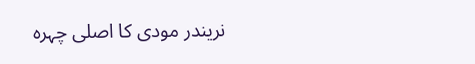نریندر مودی کا اصلی چہرہ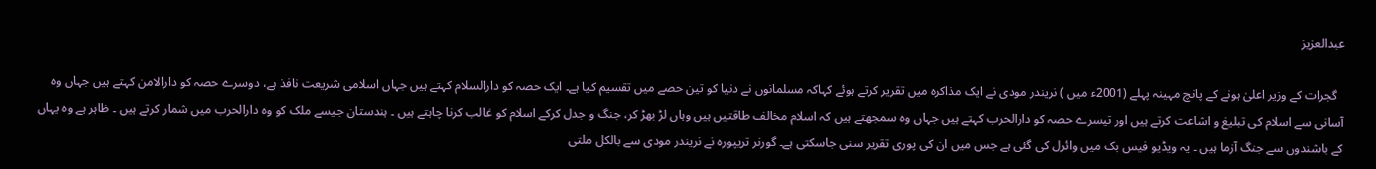عبدالعزیز

  گجرات کے وزیر اعلیٰ ہونے کے پانچ مہینہ پہلے (2001ء میں ) نریندر مودی نے ایک مذاکرہ میں تقریر کرتے ہوئے کہاکہ مسلمانوں نے دنیا کو تین حصے میں تقسیم کیا ہے۔ ایک حصہ کو دارالسلام کہتے ہیں جہاں اسلامی شریعت نافذ ہے، دوسرے حصہ کو دارالامن کہتے ہیں جہاں وہ آسانی سے اسلام کی تبلیغ و اشاعت کرتے ہیں اور تیسرے حصہ کو دارالحرب کہتے ہیں جہاں وہ سمجھتے ہیں کہ اسلام مخالف طاقتیں ہیں وہاں لڑ بھڑ کر، جنگ و جدل کرکے اسلام کو غالب کرنا چاہتے ہیں ۔ ہندستان جیسے ملک کو وہ دارالحرب میں شمار کرتے ہیں ۔ ظاہر ہے وہ یہاں کے باشندوں سے جنگ آزما ہیں ۔ یہ ویڈیو فیس بک میں وائرل کی گئی ہے جس میں ان کی پوری تقریر سنی جاسکتی ہے۔ گورنر تریپورہ نے نریندر مودی سے بالکل ملتی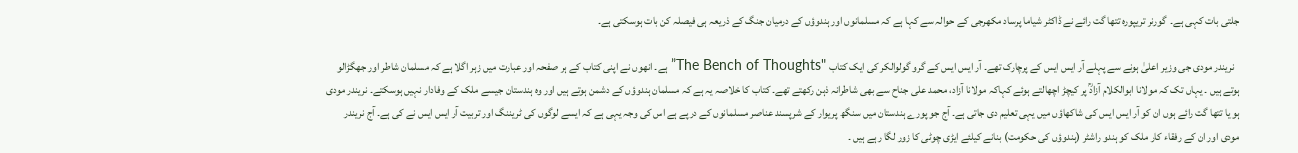جلتی بات کہی ہے۔  گورنر تریپورہ تتھا گت رائے نے ڈاکٹر شیاما پرساد مکھرجی کے حوالہ سے کہا ہے کہ مسلمانوں اور ہندوؤں کے درمیان جنگ کے ذریعہ ہی فیصلہ کن بات ہوسکتی ہے۔

  نریندر مودی جی وزیر اعلیٰ ہونے سے پہلے آر ایس ایس کے پرچارک تھے۔ آر ایس ایس کے گرو گولوالکر کی ایک کتاب "The Bench of Thoughts” ہے۔ انھوں نے اپنی کتاب کے ہر صفحہ اور عبارت میں زہر اگلا ہے کہ مسلمان شاطر اور جھگڑالو ہوتے ہیں ۔ یہاں تک کہ مولانا ابوالکلام آزادؒ پر کیچڑ اچھالتے ہوئے کہاکہ مولانا آزاد، محمد علی جناح سے بھی شاطرانہ ذہن رکھتے تھے۔ کتاب کا خلاصہ یہ ہے کہ مسلمان ہندوؤں کے دشمن ہوتے ہیں اور وہ ہندستان جیسے ملک کے وفادار نہیں ہوسکتے۔ نریندر مودی ہو یا تتھا گت رائے ہوں ان کو آر ایس ایس کی شاکھاؤں میں یہی تعلیم دی جاتی ہے۔ آج جو پورے ہندستان میں سنگھ پریوار کے شرپسند عناصر مسلمانوں کے درپے ہے اس کی وجہ یہی ہے کہ ایسے لوگوں کی ٹریننگ اور تربیت آر ایس ایس نے کی ہے۔ آج نریندر مودی اور ان کے رفقاء کار ملک کو ہندو راشٹر (ہندوؤں کی حکومت) بنانے کیلئے ایڑی چوٹی کا زور لگا رہے ہیں ۔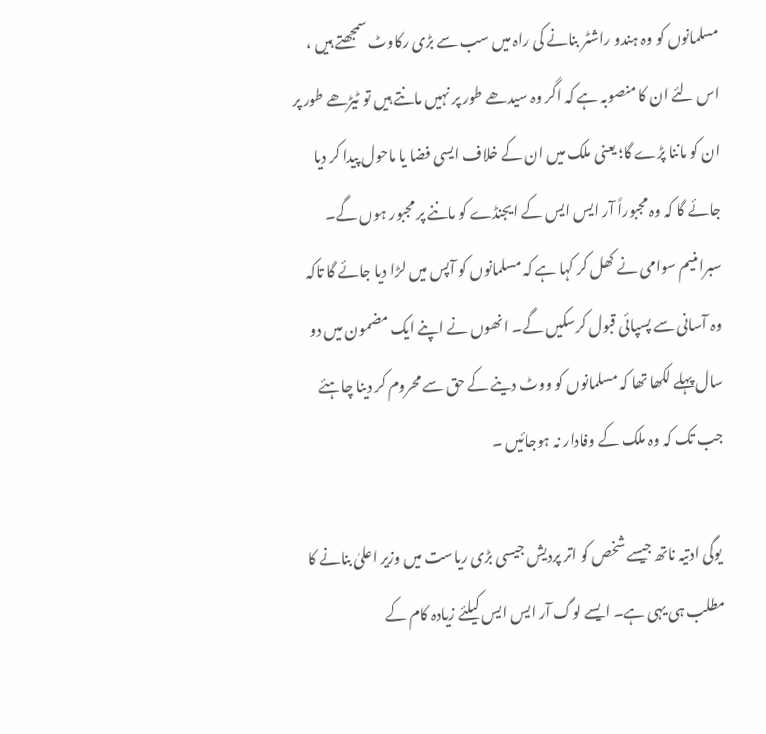مسلمانوں کو وہ ہندو راشٹر بنانے کی راہ میں سب سے بڑی رکاوٹ سمجھتے ہیں ، اس لئے ان کا منصوبہ ہے کہ اگر وہ سیدھے طور پر نہیں مانتے ہیں تو ٹیڑھے طور پر ان کو ماننا پڑے گا؛ یعنی ملک میں ان کے خلاف ایسی فضا یا ماحول پیدا کر دیا جائے گا کہ وہ مجبوراً آر ایس ایس کے ایجنڈے کو ماننے پر مجبور ہوں گے۔ سبرامنیم سوامی نے کھل کر کہا ہے کہ مسلمانوں کو آپس میں لڑا دیا جائے گا تاکہ وہ آسانی سے پسپائی قبول کرسکیں گے۔ انھوں نے اپنے ایک مضمون میں دو سال پہلے لکھا تھا کہ مسلمانوں کو ووٹ دینے کے حق سے محروم کر دینا چاہئے جب تک کہ وہ ملک کے وفادار نہ ہوجائیں ۔

 یوگی ادتیہ ناتھ جیسے شخص کو اتر پردیش جیسی بڑی ریاست میں وزیر اعلیٰ بنانے کا مطلب ہی یہی ہے۔ ایسے لوگ آر ایس ایس کیلئے زیادہ کام کے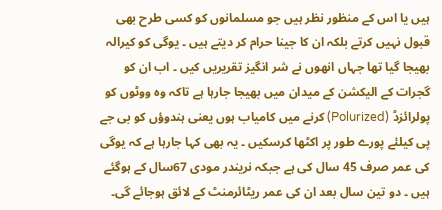ہیں یا اس کے منظور نظر ہیں جو مسلمانوں کو کسی طرح بھی قبول نہیں کرتے بلکہ ان کا جینا حرام کر دیتے ہیں ۔ یوگی کو کیرالہ بھیجا گیا تھا جہاں انھوں نے شر انگیز تقریریں کیں ۔ اب ان کو گجرات کے الیکشن کے میدان میں بھیجا جارہا ہے تاکہ وہ ووٹوں کو پولرائزڈ (Polurized) کرنے میں کامیاب ہوں یعنی ہندوؤں کو بی جے پی کیلئے پورے طور پر اکٹھا کرسکیں ۔ یہ بھی کہا جارہا ہے کہ یوگی کی عمر صرف 45 سال کی ہے جبکہ نریندر مودی 67سال کے ہوگئے ہیں ۔ دو تین سال بعد ان کی عمر ریٹائرمنٹ کے لائق ہوجائے گی۔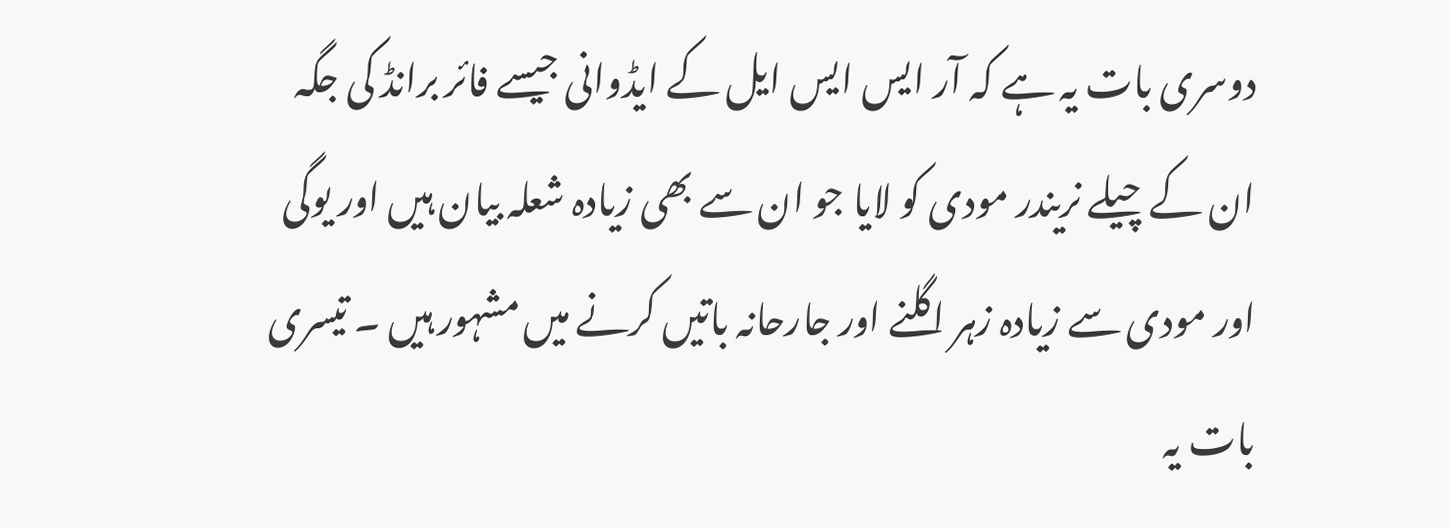دوسری بات یہ ہے کہ آر ایس ایس ایل کے ایڈوانی جیسے فائر برانڈ کی جگہ ان کے چیلے نریندر مودی کو لایا جو ان سے بھی زیادہ شعلہ بیان ہیں اور یوگی اور مودی سے زیادہ زہر اگلنے اور جارحانہ باتیں کرنے میں مشہور ہیں ۔ تیسری بات یہ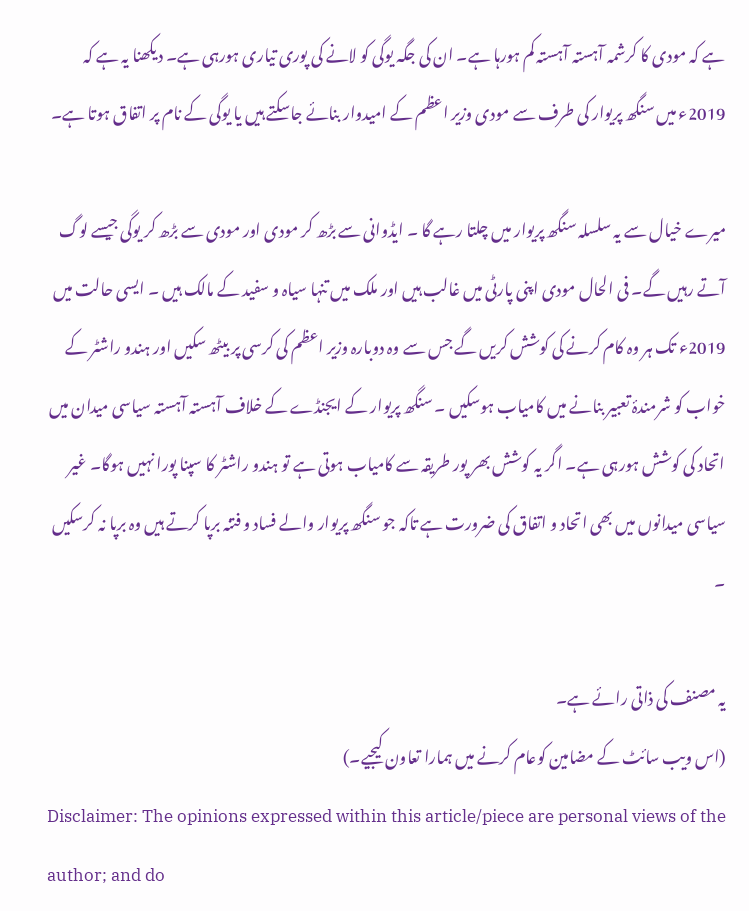ہے کہ مودی کا کرشمہ آہستہ آہستہ کم ہورہا ہے۔ ان کی جگہ یوگی کو لانے کی پوری تیاری ہورہی ہے۔ دیکھنا یہ ہے کہ 2019ء میں سنگھ پریوار کی طرف سے مودی وزیر اعظم کے امیدوار بنائے جاسکتے ہیں یا یوگی کے نام پر اتفاق ہوتا ہے۔

میرے خیال سے یہ سلسلہ سنگھ پریوار میں چلتا رہے گا ۔ ایڈوانی سے بڑھ کر مودی اور مودی سے بڑھ کر یوگی جیسے لوگ آتے رہیں گے۔ فی الحال مودی اپنی پارٹی میں غالب ہیں اور ملک میں تنہا سیاہ و سفید کے مالک ہیں ۔ ایسی حالت میں 2019ء تک ہر وہ کام کرنے کی کوشش کریں گے جس سے وہ دوبارہ وزیر اعظم کی کرسی پر بیٹھ سکیں اور ہندو راشٹر کے خواب کو شرمندۂ تعبیر بنانے میں کامیاب ہوسکیں ۔ سنگھ پریوار کے ایجنڈے کے خلاف آہستہ آہستہ سیاسی میدان میں اتحاد کی کوشش ہورہی ہے۔ اگر یہ کوشش بھر پور طریقہ سے کامیاب ہوتی ہے تو ہندو راشٹر کا سپنا پورا نہیں ہوگا۔ غیر سیاسی میدانوں میں بھی اتحاد و اتفاق کی ضرورت ہے تاکہ جو سنگھ پریوار والے فساد و فتنہ برپا کرتے ہیں وہ برپا نہ کرسکیں ۔

یہ مصنف کی ذاتی رائے ہے۔
(اس ویب سائٹ کے مضامین کوعام کرنے میں ہمارا تعاون کیجیے۔)
Disclaimer: The opinions expressed within this article/piece are personal views of the author; and do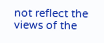not reflect the views of the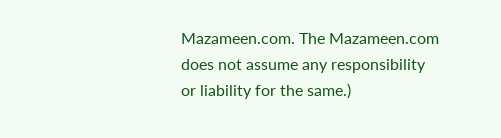Mazameen.com. The Mazameen.com does not assume any responsibility or liability for the same.)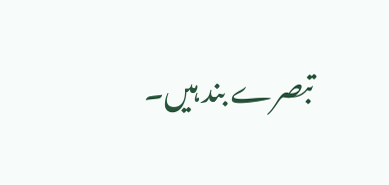تبصرے بند ہیں۔